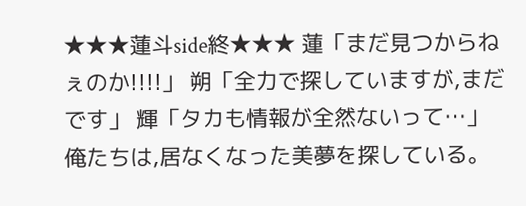★★★蓮斗side終★★★ 蓮「まだ見つからねぇのか!!!!」 朔「全力で探していますが,まだです」 輝「タカも情報が全然ないって…」 俺たちは,居なくなった美夢を探している。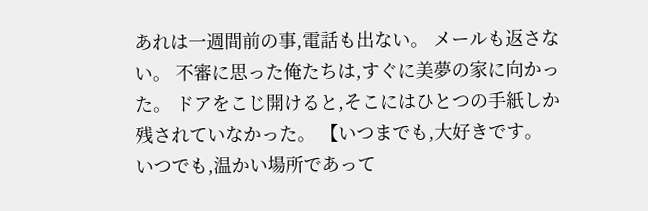あれは一週間前の事,電話も出ない。 メールも返さない。 不審に思った俺たちは,すぐに美夢の家に向かった。 ドアをこじ開けると,そこにはひとつの手紙しか残されていなかった。 【いつまでも,大好きです。 いつでも,温かい場所であって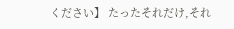ください】 たったそれだけ,それ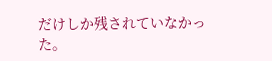だけしか残されていなかった。